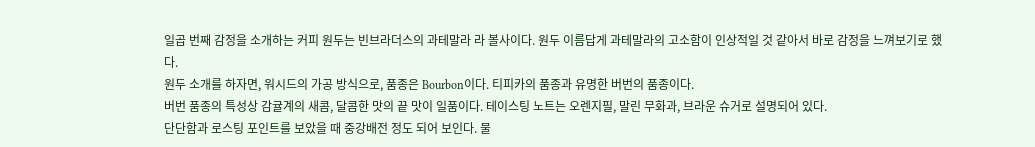일곱 번째 감정을 소개하는 커피 원두는 빈브라더스의 과테말라 라 볼사이다. 원두 이름답게 과테말라의 고소함이 인상적일 것 같아서 바로 감정을 느껴보기로 했다.
원두 소개를 하자면, 워시드의 가공 방식으로, 품종은 Bourbon이다. 티피카의 품종과 유명한 버번의 품종이다.
버번 품종의 특성상 감귤계의 새콤, 달콤한 맛의 끝 맛이 일품이다. 테이스팅 노트는 오렌지필, 말린 무화과, 브라운 슈거로 설명되어 있다.
단단함과 로스팅 포인트를 보았을 때 중강배전 정도 되어 보인다. 물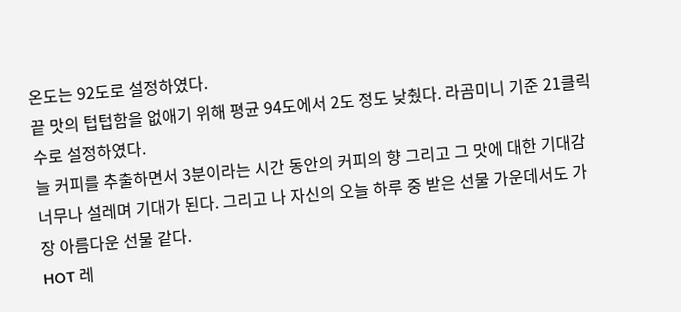온도는 92도로 설정하였다.
끝 맛의 텁텁함을 없애기 위해 평균 94도에서 2도 정도 낮췄다. 라곰미니 기준 21클릭수로 설정하였다.
늘 커피를 추출하면서 3분이라는 시간 동안의 커피의 향 그리고 그 맛에 대한 기대감 너무나 설레며 기대가 된다. 그리고 나 자신의 오늘 하루 중 받은 선물 가운데서도 가장 아름다운 선물 같다.
HOT 레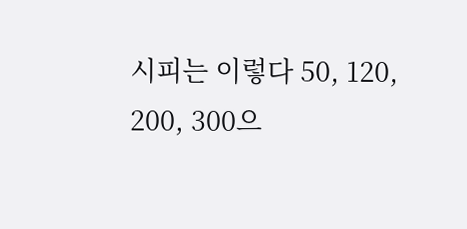시피는 이렇다 50, 120, 200, 300으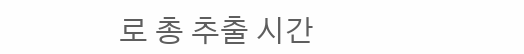로 총 추출 시간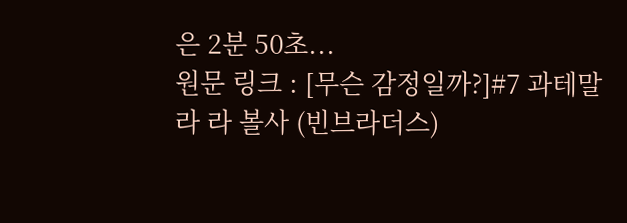은 2분 50초...
원문 링크 : [무슨 감정일까?]#7 과테말라 라 볼사 (빈브라더스)